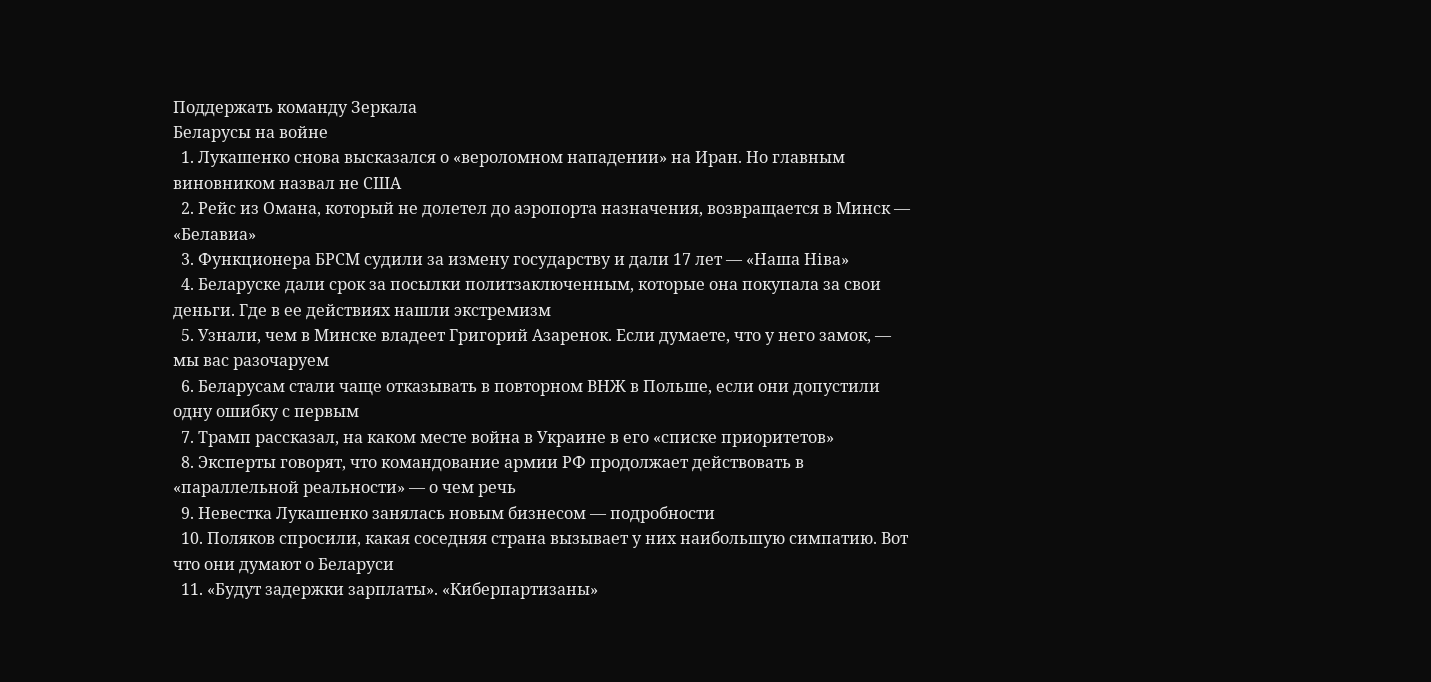Поддержать команду Зеркала
Беларусы на войне
  1. Лукашенко снова высказался о «вероломном нападении» на Иран. Но главным виновником назвал не США
  2. Рейс из Омана, который не долетел до аэропорта назначения, возвращается в Минск — «Белавиа»
  3. Функционера БРСМ судили за измену государству и дали 17 лет — «Наша Ніва»
  4. Беларуске дали срок за посылки политзаключенным, которые она покупала за свои деньги. Где в ее действиях нашли экстремизм
  5. Узнали, чем в Минске владеет Григорий Азаренок. Если думаете, что у него замок, — мы вас разочаруем
  6. Беларусам стали чаще отказывать в повторном ВНЖ в Польше, если они допустили одну ошибку с первым
  7. Трамп рассказал, на каком месте война в Украине в его «списке приоритетов»
  8. Эксперты говорят, что командование армии РФ продолжает действовать в «параллельной реальности» — о чем речь
  9. Невестка Лукашенко занялась новым бизнесом — подробности
  10. Поляков спросили, какая соседняя страна вызывает у них наибольшую симпатию. Вот что они думают о Беларуси
  11. «Будут задержки зарплаты». «Киберпартизаны»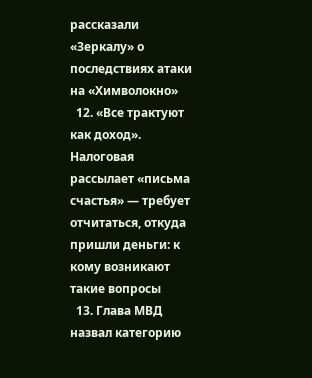рассказали «Зеркалу» о последствиях атаки на «Химволокно»
  12. «Все трактуют как доход». Налоговая рассылает «письма счастья» — требует отчитаться, откуда пришли деньги: к кому возникают такие вопросы
  13. Глава МВД назвал категорию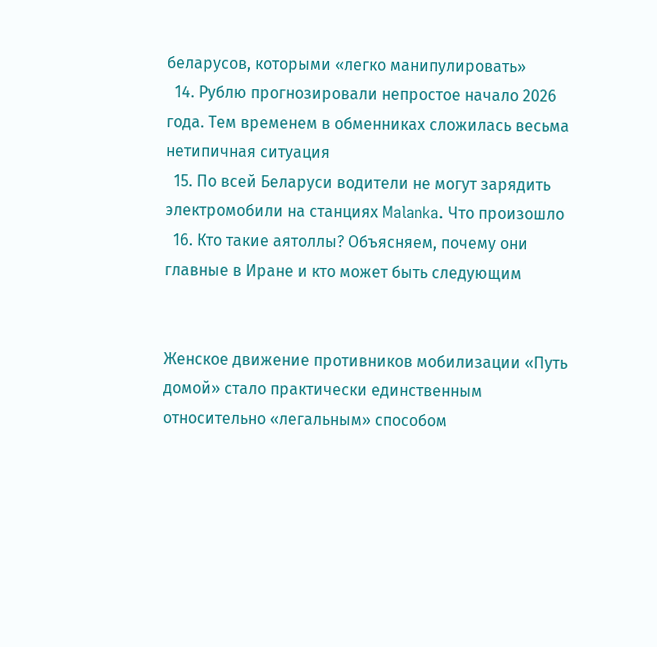беларусов, которыми «легко манипулировать»
  14. Рублю прогнозировали непростое начало 2026 года. Тем временем в обменниках сложилась весьма нетипичная ситуация
  15. По всей Беларуси водители не могут зарядить электромобили на станциях Malanka. Что произошло
  16. Кто такие аятоллы? Объясняем, почему они главные в Иране и кто может быть следующим


Женское движение противников мобилизации «Путь домой» стало практически единственным относительно «легальным» способом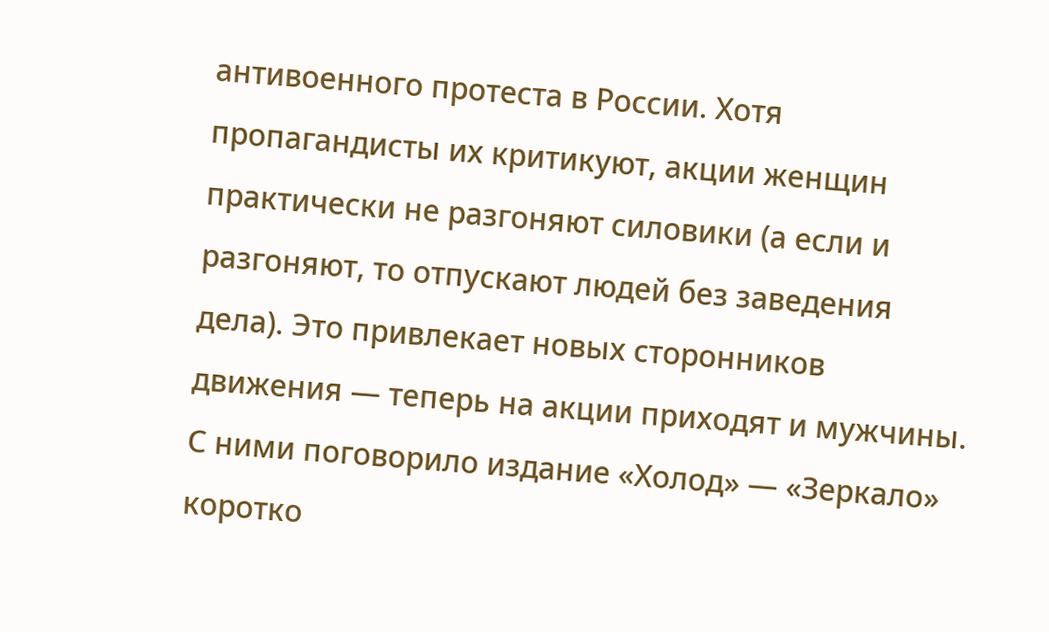антивоенного протеста в России. Хотя пропагандисты их критикуют, акции женщин практически не разгоняют силовики (а если и разгоняют, то отпускают людей без заведения дела). Это привлекает новых сторонников движения — теперь на акции приходят и мужчины. С ними поговорило издание «Холод» — «Зеркало» коротко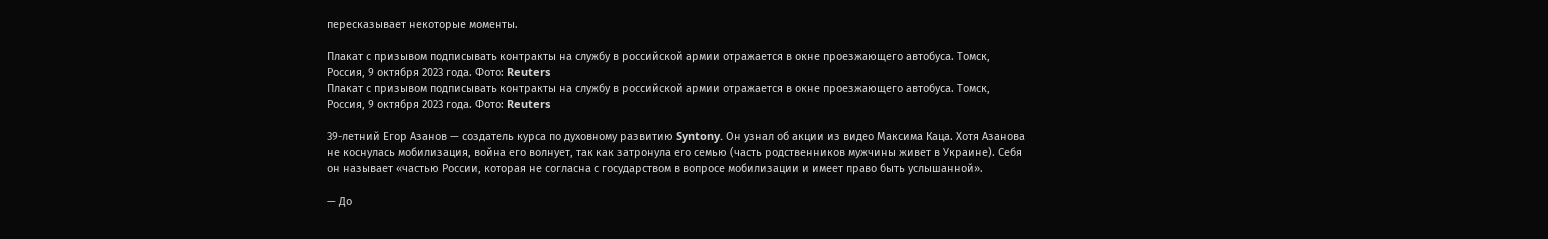пересказывает некоторые моменты.

Плакат с призывом подписывать контракты на службу в российской армии отражается в окне проезжающего автобуса. Томск, Россия, 9 октября 2023 года. Фото: Reuters
Плакат с призывом подписывать контракты на службу в российской армии отражается в окне проезжающего автобуса. Томск, Россия, 9 октября 2023 года. Фото: Reuters

39-летний Егор Азанов — создатель курса по духовному развитию Syntony. Он узнал об акции из видео Максима Каца. Хотя Азанова не коснулась мобилизация, война его волнует, так как затронула его семью (часть родственников мужчины живет в Украине). Себя он называет «частью России, которая не согласна с государством в вопросе мобилизации и имеет право быть услышанной».

— До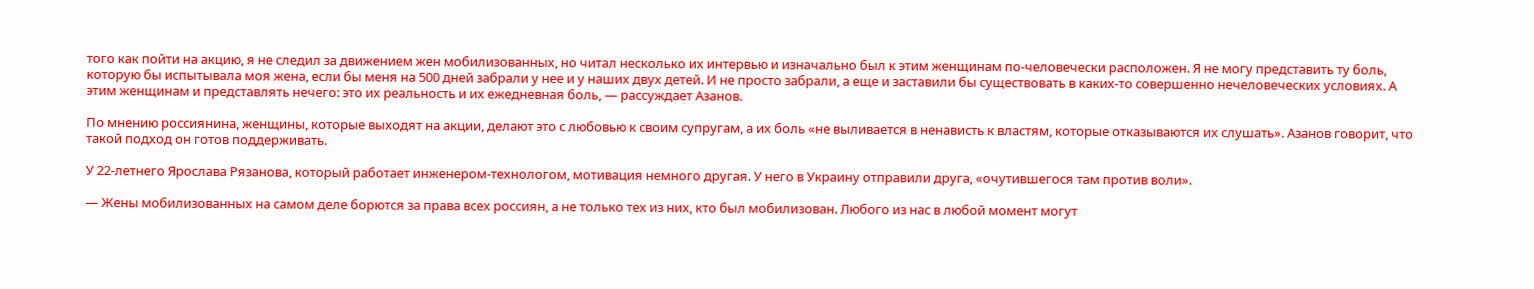того как пойти на акцию, я не следил за движением жен мобилизованных, но читал несколько их интервью и изначально был к этим женщинам по-человечески расположен. Я не могу представить ту боль, которую бы испытывала моя жена, если бы меня на 500 дней забрали у нее и у наших двух детей. И не просто забрали, а еще и заставили бы существовать в каких-то совершенно нечеловеческих условиях. А этим женщинам и представлять нечего: это их реальность и их ежедневная боль, — рассуждает Азанов.

По мнению россиянина, женщины, которые выходят на акции, делают это с любовью к своим супругам, а их боль «не выливается в ненависть к властям, которые отказываются их слушать». Азанов говорит, что такой подход он готов поддерживать.

У 22-летнего Ярослава Рязанова, который работает инженером-технологом, мотивация немного другая. У него в Украину отправили друга, «очутившегося там против воли».

— Жены мобилизованных на самом деле борются за права всех россиян, а не только тех из них, кто был мобилизован. Любого из нас в любой момент могут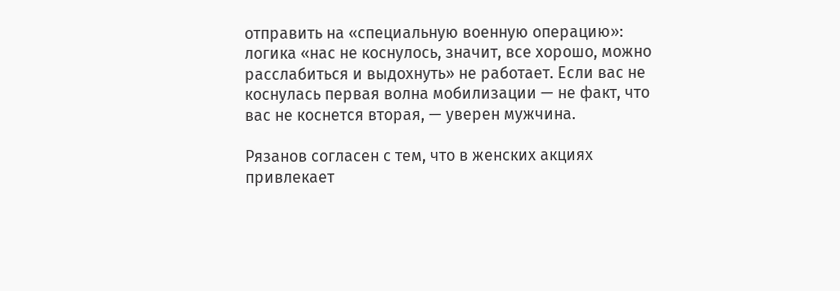отправить на «специальную военную операцию»: логика «нас не коснулось, значит, все хорошо, можно расслабиться и выдохнуть» не работает. Если вас не коснулась первая волна мобилизации — не факт, что вас не коснется вторая, — уверен мужчина.

Рязанов согласен с тем, что в женских акциях привлекает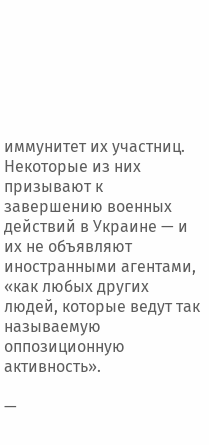иммунитет их участниц. Некоторые из них призывают к завершению военных действий в Украине — и их не объявляют иностранными агентами, «как любых других людей, которые ведут так называемую оппозиционную активность».

—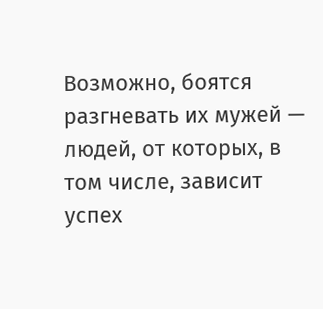Возможно, боятся разгневать их мужей — людей, от которых, в том числе, зависит успех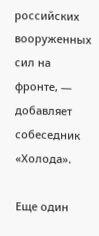российских вооруженных сил на фронте, — добавляет собеседник «Холода».

Еще один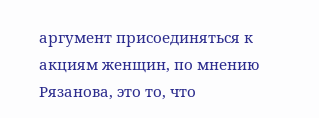аргумент присоединяться к акциям женщин, по мнению Рязанова, это то, что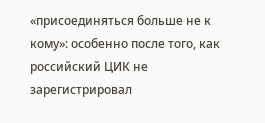«присоединяться больше не к кому»: особенно после того, как российский ЦИК не зарегистрировал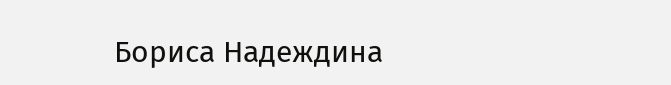Бориса Надеждина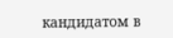кандидатом в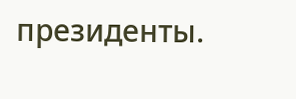президенты.